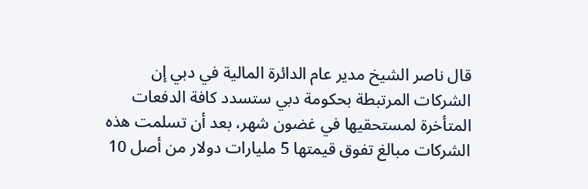قال ناصر الشيخ مدير عام الدائرة المالية في دبي إن الشركات المرتبطة بحكومة دبي ستسدد كافة الدفعات المتأخرة لمستحقيها في غضون شهر، بعد أن تسلمت هذه الشركات مبالغ تفوق قيمتها 5 مليارات دولار من أصل 10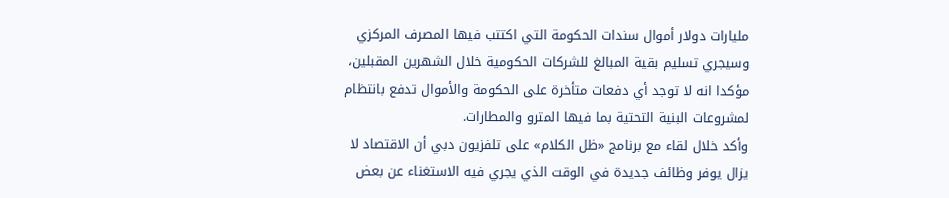مليارات دولار أموال سندات الحكومة التي اكتتب فيها المصرف المركزي وسيجري تسليم بقية المبالغ للشركات الحكومية خلال الشهرين المقبلين، مؤكدا انه لا توجد أي دفعات متأخرة على الحكومة والأموال تدفع بانتظام لمشروعات البنية التحتية بما فيها المترو والمطارات.
وأكد خلال لقاء مع برنامج «ظل الكلام» على تلفزيون دبي أن الاقتصاد لا يزال يوفر وظائف جديدة في الوقت الذي يجري فيه الاستغناء عن بعض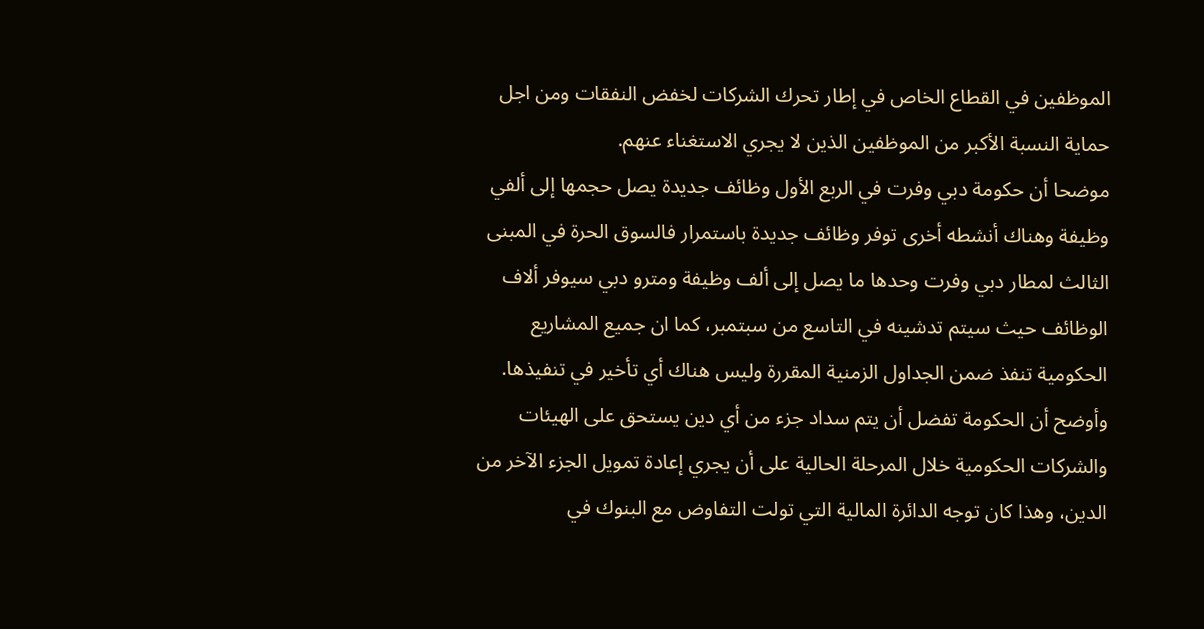الموظفين في القطاع الخاص في إطار تحرك الشركات لخفض النفقات ومن اجل حماية النسبة الأكبر من الموظفين الذين لا يجري الاستغناء عنهم.
موضحا أن حكومة دبي وفرت في الربع الأول وظائف جديدة يصل حجمها إلى ألفي وظيفة وهناك أنشطه أخرى توفر وظائف جديدة باستمرار فالسوق الحرة في المبنى الثالث لمطار دبي وفرت وحدها ما يصل إلى ألف وظيفة ومترو دبي سيوفر ألاف الوظائف حيث سيتم تدشينه في التاسع من سبتمبر، كما ان جميع المشاريع الحكومية تنفذ ضمن الجداول الزمنية المقررة وليس هناك أي تأخير في تنفيذها.
وأوضح أن الحكومة تفضل أن يتم سداد جزء من أي دين يستحق على الهيئات والشركات الحكومية خلال المرحلة الحالية على أن يجري إعادة تمويل الجزء الآخر من الدين، وهذا كان توجه الدائرة المالية التي تولت التفاوض مع البنوك في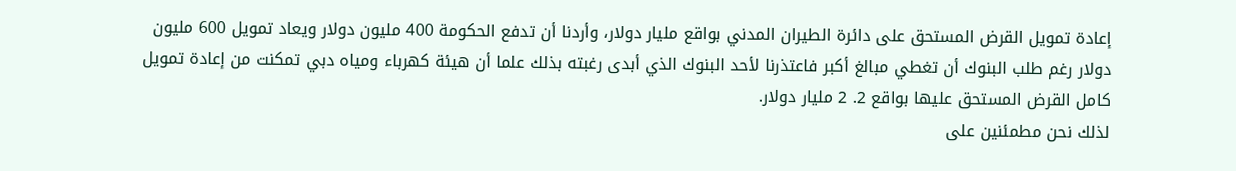إعادة تمويل القرض المستحق على دائرة الطيران المدني بواقع مليار دولار، وأردنا أن تدفع الحكومة 400 مليون دولار ويعاد تمويل 600 مليون دولار رغم طلب البنوك أن تغطي مبالغ أكبر فاعتذرنا لأحد البنوك الذي أبدى رغبته بذلك علما أن هيئة كهرباء ومياه دبي تمكنت من إعادة تمويل كامل القرض المستحق عليها بواقع 2. 2 مليار دولار.
لذلك نحن مطمئنين على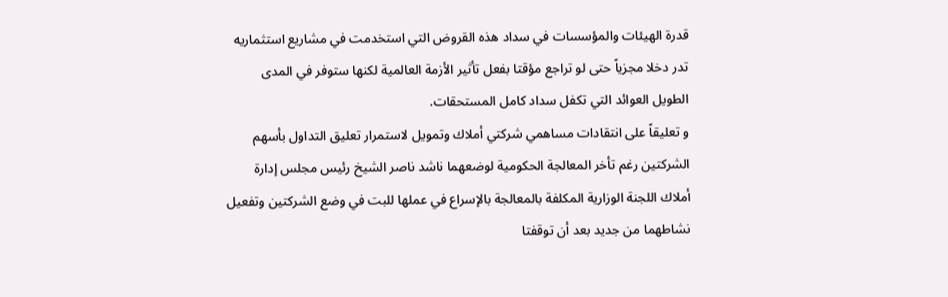قدرة الهيئات والمؤسسات في سداد هذه القروض التي استخدمت في مشاريع استثماريه تدر دخلا مجزياً حتى لو تراجع مؤقتا بفعل تأثير الأزمة العالمية لكنها ستوفر في المدى الطويل العوائد التي تكفل سداد كامل المستحقات.
و تعليقاً على انتقادات مساهمي شركتي أملاك وتمويل لاستمرار تعليق التداول بأسهم الشركتين رغم تأخر المعالجة الحكومية لوضعهما ناشد ناصر الشيخ رئيس مجلس إدارة أملاك اللجنة الوزارية المكلفة بالمعالجة بالإسراع في عملها للبت في وضع الشركتين وتفعيل نشاطهما من جديد بعد أن توقفتا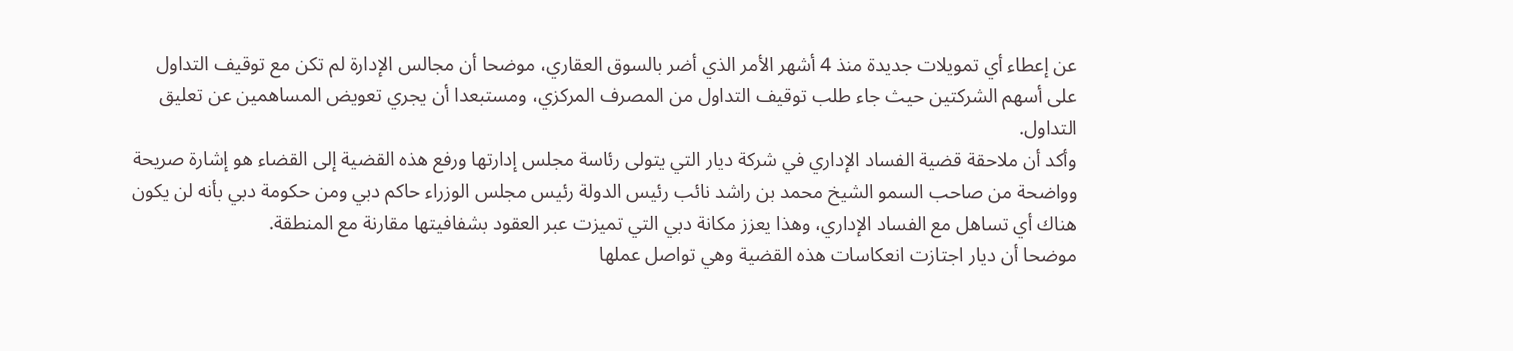عن إعطاء أي تمويلات جديدة منذ 4 أشهر الأمر الذي أضر بالسوق العقاري، موضحا أن مجالس الإدارة لم تكن مع توقيف التداول على أسهم الشركتين حيث جاء طلب توقيف التداول من المصرف المركزي، ومستبعدا أن يجري تعويض المساهمين عن تعليق التداول.
وأكد أن ملاحقة قضية الفساد الإداري في شركة ديار التي يتولى رئاسة مجلس إدارتها ورفع هذه القضية إلى القضاء هو إشارة صريحة وواضحة من صاحب السمو الشيخ محمد بن راشد نائب رئيس الدولة رئيس مجلس الوزراء حاكم دبي ومن حكومة دبي بأنه لن يكون هناك أي تساهل مع الفساد الإداري، وهذا يعزز مكانة دبي التي تميزت عبر العقود بشفافيتها مقارنة مع المنطقة.
موضحا أن ديار اجتازت انعكاسات هذه القضية وهي تواصل عملها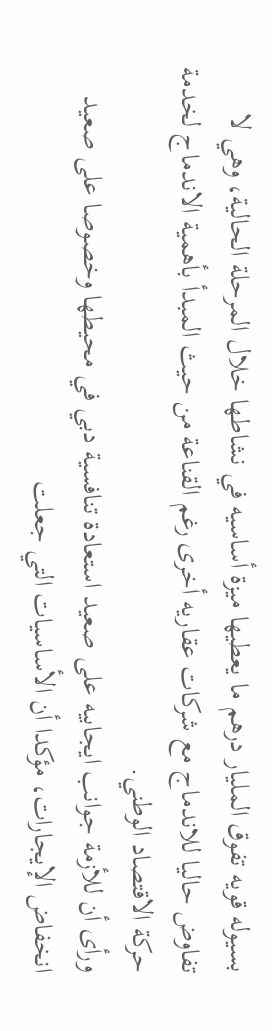بسيوله قويه تفوق المليار درهم ما يعطيها ميزة أساسيه في نشاطها خلال المرحلة الحالية، وهي لا تفاوض حاليا للاندماج مع شركات عقاريه أخرى رغم القناعة من حيث المبدأ بأهمية الاندماج لخدمة حركة الاقتصاد الوطني.
ورأى أن للأزمة جوانب ايجابيه على صعيد استعادة تنافسية دبي في محيطها وخصوصا على صعيد انخفاض الإيجارات، مؤكدا أن الأساسيات التي جعلت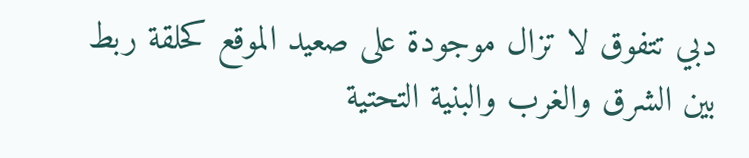دبي تتفوق لا تزال موجودة على صعيد الموقع كحلقة ربط بين الشرق والغرب والبنية التحتية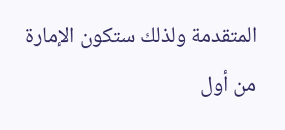المتقدمة ولذلك ستكون الإمارة من أول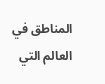المناطق في العالم التي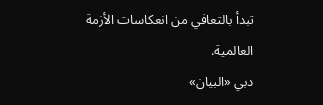تبدأ بالتعافي من انعكاسات الأزمة العالمية.
دبي «البيان»